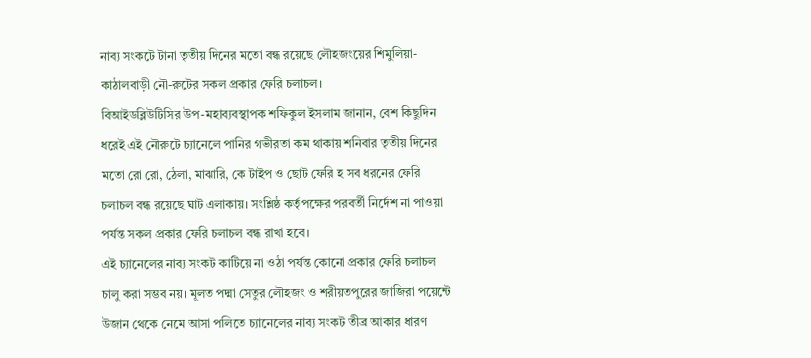নাব্য সংকটে টানা তৃতীয় দিনের মতো বন্ধ রয়েছে লৌহজংয়ের শিমুলিয়া-কাঠালবাড়ী নৌ-রুটের সকল প্রকার ফেরি চলাচল।
বিআইডব্লিউটিসির উপ-মহাব্যবস্থাপক শফিকুল ইসলাম জানান, বেশ কিছুদিন ধরেই এই নৌরুটে চ্যানেলে পানির গভীরতা কম থাকায় শনিবার তৃতীয় দিনের মতো রো রো, ঠেলা, মাঝারি, কে টাইপ ও ছোট ফেরি হ সব ধরনের ফেরি চলাচল বন্ধ রয়েছে ঘাট এলাকায়। সংশ্লিষ্ঠ কর্তৃপক্ষের পরবর্তী নির্দেশ না পাওয়া পর্যন্ত সকল প্রকার ফেরি চলাচল বন্ধ রাখা হবে।
এই চ্যানেলের নাব্য সংকট কাটিয়ে না ওঠা পর্যন্ত কোনো প্রকার ফেরি চলাচল চালু করা সম্ভব নয়। মূলত পদ্মা সেতুর লৌহজং ও শরীয়তপুরের জাজিরা পয়েন্টে উজান থেকে নেমে আসা পলিতে চ্যানেলের নাব্য সংকট তীব্র আকার ধারণ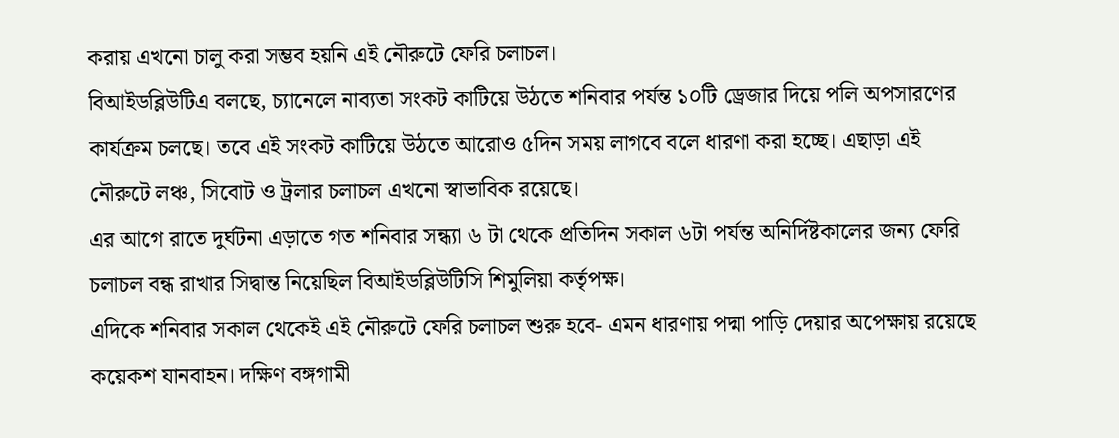করায় এখনো চালু করা সম্ভব হয়নি এই নৌরুটে ফেরি চলাচল।
বিআইডব্লিউটিএ বলছে, চ্যানেলে নাব্যতা সংকট কাটিয়ে উঠতে শনিবার পর্যন্ত ১০টি ড্রেজার দিয়ে পলি অপসারণের কার্যক্রম চলছে। তবে এই সংকট কাটিয়ে উঠতে আরোও ৫দিন সময় লাগবে বলে ধারণা করা হচ্ছে। এছাড়া এই নৌরুটে লঞ্চ, সিবোট ও ট্রলার চলাচল এখনো স্বাভাবিক রয়েছে।
এর আগে রাতে দুর্ঘটনা এড়াতে গত শনিবার সন্ধ্যা ৬ টা থেকে প্রতিদিন সকাল ৬টা পর্যন্ত অনির্দিষ্টকালের জন্য ফেরি চলাচল বন্ধ রাখার সিদ্বান্ত নিয়েছিল বিআইডব্লিউটিসি শিমুলিয়া কর্তৃপক্ষ।
এদিকে শনিবার সকাল থেকেই এই নৌরুটে ফেরি চলাচল শুরু হবে- এমন ধারণায় পদ্মা পাড়ি দেয়ার অপেক্ষায় রয়েছে কয়েকশ যানবাহন। দক্ষিণ বঙ্গগামী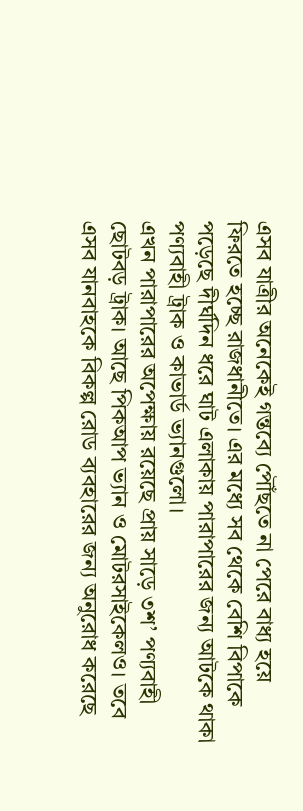এসব যাত্রীর অনেকেই গন্তব্যে পৌঁছতে না পেরে বাধ্য হয়ে ফিরতে হচ্ছে রাজধানীতে। এর মধ্যে সব থেকে বেশি বিপাকে পড়েছে দীর্ঘদিন ধরে ঘাট এলাকায় পারাপারের জন্য আটকে থাকা পণ্যবাহী ট্রাক ও কাভার্ড ভ্যানগুলো।
এখন পারাপারের অপেক্ষায় রয়েছে প্রায় সাড়ে ৩শ’ পণ্যবাহী ছোটবড় ট্রাক। আছে পিকআপ ভ্যান ও মোটরসাইকেলও। তবে এসব যানবাহকে বিকল্প রোড ব্যবহারের জন্য অনুরোধ করেছে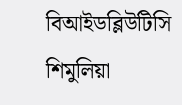বিআইডব্লিউটিসি শিমুলিয়া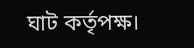ঘাট কর্তৃপক্ষ।